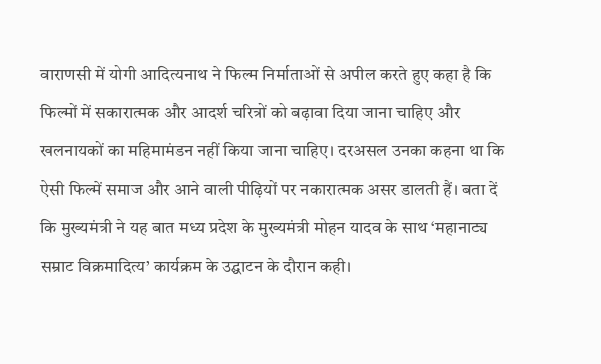वाराणसी में योगी आदित्यनाथ ने फिल्म निर्माताओं से अपील करते हुए कहा है कि फिल्मों में सकारात्मक और आदर्श चरित्रों को बढ़ावा दिया जाना चाहिए और खलनायकों का महिमामंडन नहीं किया जाना चाहिए। दरअसल उनका कहना था कि ऐसी फिल्में समाज और आने वाली पीढ़ियों पर नकारात्मक असर डालती हैं। बता दें कि मुख्यमंत्री ने यह बात मध्य प्रदेश के मुख्यमंत्री मोहन यादव के साथ ‘महानाट्य सम्राट विक्रमादित्य’ कार्यक्रम के उद्घाटन के दौरान कही।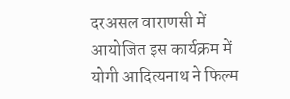दरअसल वाराणसी में आयोजित इस कार्यक्रम में योगी आदित्यनाथ ने फिल्म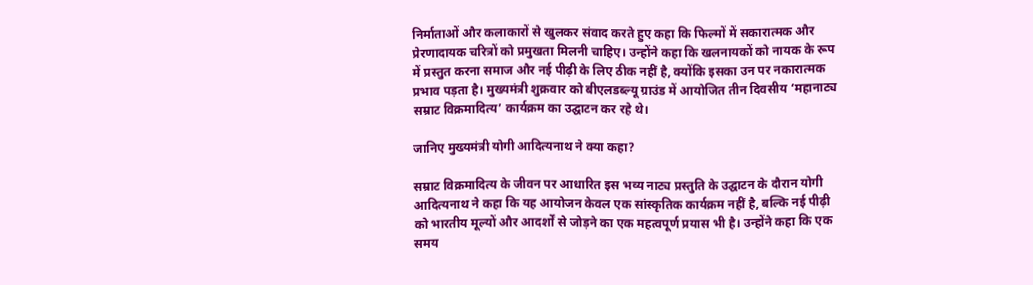निर्माताओं और कलाकारों से खुलकर संवाद करते हुए कहा कि फिल्मों में सकारात्मक और प्रेरणादायक चरित्रों को प्रमुखता मिलनी चाहिए। उन्होंने कहा कि खलनायकों को नायक के रूप में प्रस्तुत करना समाज और नई पीढ़ी के लिए ठीक नहीं है, क्योंकि इसका उन पर नकारात्मक प्रभाव पड़ता है। मुख्यमंत्री शुक्रवार को बीएलडब्ल्यू ग्राउंड में आयोजित तीन दिवसीय ‘महानाट्य सम्राट विक्रमादित्य’ कार्यक्रम का उद्घाटन कर रहे थे।

जानिए मुख्यमंत्री योगी आदित्यनाथ ने क्या कहा?

सम्राट विक्रमादित्य के जीवन पर आधारित इस भव्य नाट्य प्रस्तुति के उद्घाटन के दौरान योगी आदित्यनाथ ने कहा कि यह आयोजन केवल एक सांस्कृतिक कार्यक्रम नहीं है, बल्कि नई पीढ़ी को भारतीय मूल्यों और आदर्शों से जोड़ने का एक महत्वपूर्ण प्रयास भी है। उन्होंने कहा कि एक समय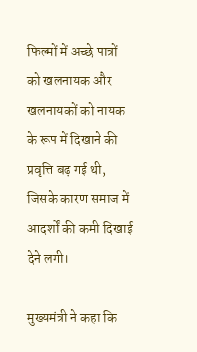फिल्मों में अच्छे पात्रों को खलनायक और खलनायकों को नायक के रूप में दिखाने की प्रवृत्ति बढ़ गई थी, जिसके कारण समाज में आदर्शों की कमी दिखाई देने लगी।

मुख्यमंत्री ने कहा कि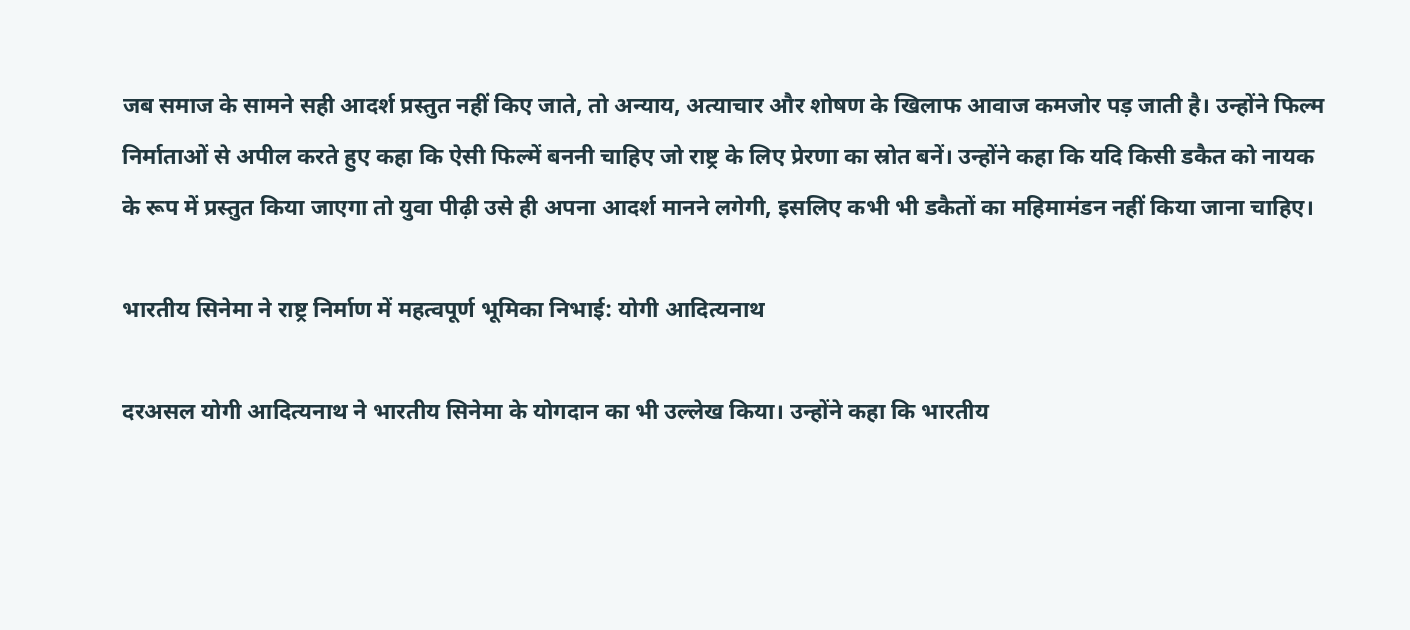जब समाज के सामने सही आदर्श प्रस्तुत नहीं किए जाते, तो अन्याय, अत्याचार और शोषण के खिलाफ आवाज कमजोर पड़ जाती है। उन्होंने फिल्म निर्माताओं से अपील करते हुए कहा कि ऐसी फिल्में बननी चाहिए जो राष्ट्र के लिए प्रेरणा का स्रोत बनें। उन्होंने कहा कि यदि किसी डकैत को नायक के रूप में प्रस्तुत किया जाएगा तो युवा पीढ़ी उसे ही अपना आदर्श मानने लगेगी, इसलिए कभी भी डकैतों का महिमामंडन नहीं किया जाना चाहिए।

भारतीय सिनेमा ने राष्ट्र निर्माण में महत्वपूर्ण भूमिका निभाई: योगी आदित्यनाथ

दरअसल योगी आदित्यनाथ ने भारतीय सिनेमा के योगदान का भी उल्लेख किया। उन्होंने कहा कि भारतीय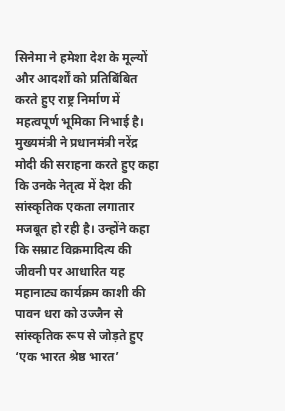सिनेमा ने हमेशा देश के मूल्यों और आदर्शों को प्रतिबिंबित करते हुए राष्ट्र निर्माण में महत्वपूर्ण भूमिका निभाई है। मुख्यमंत्री ने प्रधानमंत्री नरेंद्र मोदी की सराहना करते हुए कहा कि उनके नेतृत्व में देश की सांस्कृतिक एकता लगातार मजबूत हो रही है। उन्होंने कहा कि सम्राट विक्रमादित्य की जीवनी पर आधारित यह महानाट्य कार्यक्रम काशी की पावन धरा को उज्जैन से सांस्कृतिक रूप से जोड़ते हुए ‘एक भारत श्रेष्ठ भारत’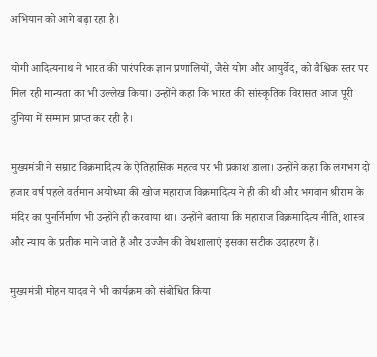अभियान को आगे बढ़ा रहा है।

योगी आदित्यनाथ ने भारत की पारंपरिक ज्ञान प्रणालियों, जैसे योग और आयुर्वेद, को वैश्विक स्तर पर मिल रही मान्यता का भी उल्लेख किया। उन्होंने कहा कि भारत की सांस्कृतिक विरासत आज पूरी दुनिया में सम्मान प्राप्त कर रही है।

मुख्यमंत्री ने सम्राट विक्रमादित्य के ऐतिहासिक महत्व पर भी प्रकाश डाला। उन्होंने कहा कि लगभग दो हजार वर्ष पहले वर्तमान अयोध्या की खोज महाराज विक्रमादित्य ने ही की थी और भगवान श्रीराम के मंदिर का पुनर्निर्माण भी उन्होंने ही करवाया था। उन्होंने बताया कि महाराज विक्रमादित्य नीति, शास्त्र और न्याय के प्रतीक माने जाते हैं और उज्जैन की वेधशालाएं इसका सटीक उदाहरण हैं।

मुख्यमंत्री मोहन यादव ने भी कार्यक्रम को संबोधित किया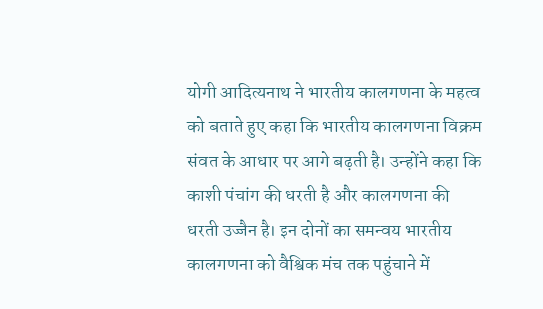योगी आदित्यनाथ ने भारतीय कालगणना के महत्व को बताते हुए कहा कि भारतीय कालगणना विक्रम संवत के आधार पर आगे बढ़ती है। उन्होंने कहा कि काशी पंचांग की धरती है और कालगणना की धरती उज्जैन है। इन दोनों का समन्वय भारतीय कालगणना को वैश्विक मंच तक पहुंचाने में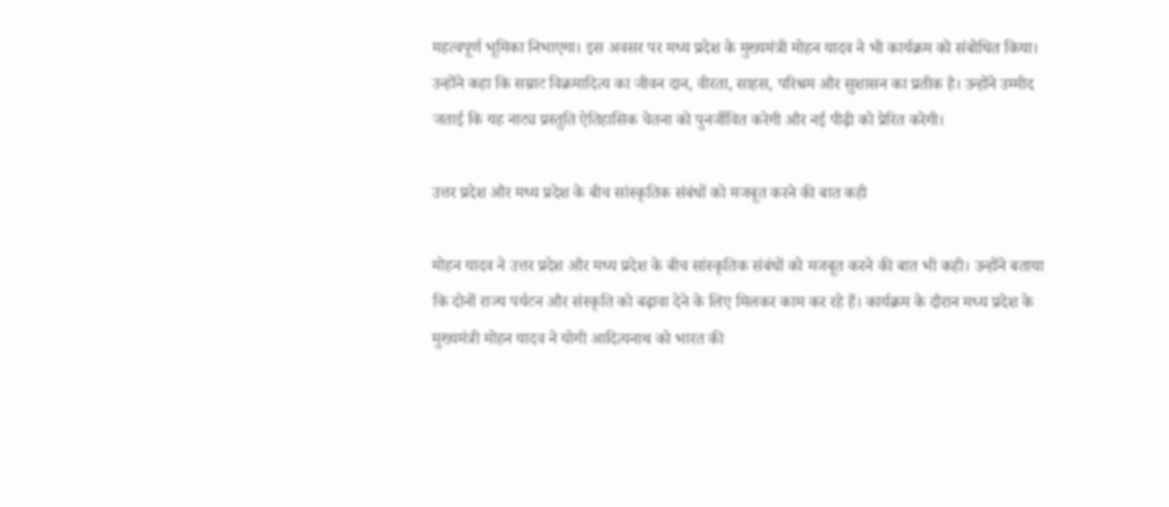महत्वपूर्ण भूमिका निभाएगा। इस अवसर पर मध्य प्रदेश के मुख्यमंत्री मोहन यादव ने भी कार्यक्रम को संबोधित किया। उन्होंने कहा कि सम्राट विक्रमादित्य का जीवन दान, वीरता, साहस, परिश्रम और सुशासन का प्रतीक है। उन्होंने उम्मीद जताई कि यह नाट्य प्रस्तुति ऐतिहासिक चेतना को पुनर्जीवित करेगी और नई पीढ़ी को प्रेरित करेगी।

उत्तर प्रदेश और मध्य प्रदेश के बीच सांस्कृतिक संबंधों को मजबूत करने की बात कही

मोहन यादव ने उत्तर प्रदेश और मध्य प्रदेश के बीच सांस्कृतिक संबंधों को मजबूत करने की बात भी कही। उन्होंने बताया कि दोनों राज्य पर्यटन और संस्कृति को बढ़ावा देने के लिए मिलकर काम कर रहे हैं। कार्यक्रम के दौरान मध्य प्रदेश के मुख्यमंत्री मोहन यादव ने योगी आदित्यनाथ को भारत की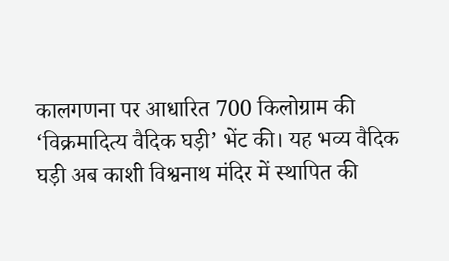कालगणना पर आधारित 700 किलोग्राम की ‘विक्रमादित्य वैदिक घड़ी’ भेंट की। यह भव्य वैदिक घड़ी अब काशी विश्वनाथ मंदिर में स्थापित की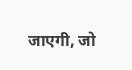जाएगी, जो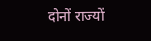दोनों राज्यों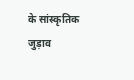के सांस्कृतिक जुड़ाव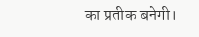का प्रतीक बनेगी।